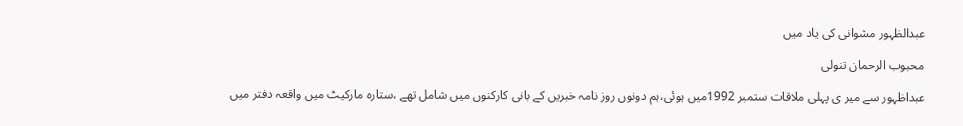عبدالظہور مشوانی کی یاد میں

محبوب الرحمان تنولی

عبداظہور سے میر ی پہلی ملاقات ستمبر 1992میں ہوئی،ہم دونوں روز نامہ خبریں کے بانی کارکنوں میں شامل تھے ،ستارہ مارکیٹ میں واقعہ دفتر میں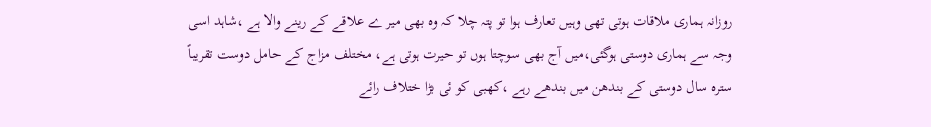روزانہ ہماری ملاقات ہوتی تھی وہیں تعارف ہوا تو پتہ چلا کہ وہ بھی میر ے علاقے کے رینے والا ہے ،شاہد اسی وجہ سے ہماری دوستی ہوگئی،میں آج بھی سوچتا ہوں تو حیرت ہوتی ہے، مختلف مزاج کے حامل دوست تقریباً سترہ سال دوستی کے بندھن میں بندھے رہے ،کھبی کو ئی بڑا ختلاف رائے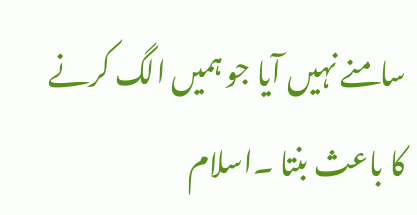سامنے نہیں آیا جو ہمیں الگ کرنے کا باعث بنتا ۔اسلام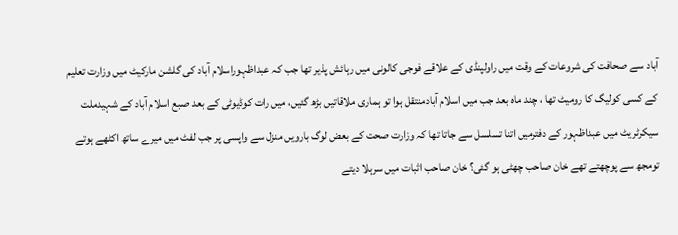آباد سے صحافت کی شروعات کے وقت میں راولپنڈی کے علاقے فوجی کالونی میں رہائش پذیر تھا جب کہ عبداظہوراسلام آباد کی گلشن مارکیٹ میں وزارت تعلیم کے کسی کولیگ کا رومیٹ تھا ، چند ماہ بعد جب میں اسلام آبادمنتقل ہوا تو ہماری ملاقاتیں بڑھ گئیں، میں رات کوڈیوٹی کے بعد صبع اسلام آباد کے شہیدملت سیکرٹریٹ میں عبداظہور کے دفترمیں اتنا تسلسل سے جاتا تھا کہ وزارت صحت کے بعض لوگ بارویں منزل سے واپسی پر جب لفٹ میں میرے ساتھ اکٹھے ہوتے تومجھ سے پوچھتے تھے خان صاحب چھٹی ہو گئی؟ خان صاحب اثبات میں سرہلا دیتے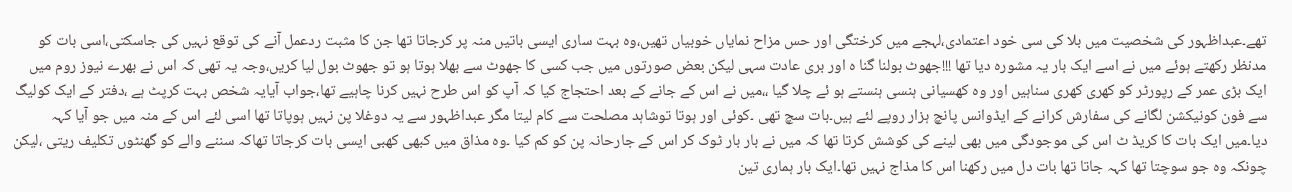تھے۔عبداظہور کی شخصیت میں بلا کی سی خود اعتمادی،لہجے میں کرختگی اور حس مزاح نمایاں خوبیاں تھیں،وہ بہت ساری ایسی باتیں منہ پر کرجاتا تھا جن کا مثبت ردعمل آنے کی توقع نہیں کی جاسکتی،اسی بات کو مدنظر رکھتے ہوئے میں نے اسے ایک بار یہ مشورہ دیا تھا !!!جھوٹ بولنا گنا ہ اور بری عادت سہی لیکن بعض صورتوں میں جب کسی کا جھوٹ سے بھلا ہوتا ہو تو جھوٹ بول لیا کریں،وجہ یہ تھی کہ اس نے بھرے نیوز روم میں ایک بڑی عمر کے رپورٹر کو کھری کھری سناہیں اور وہ کھسیانی ہنسی ہنستے ہو ئے چلا گیا ،،میں نے اس کے جانے کے بعد احتجاج کیا کہ آپ کو اس طرح نہیں کرنا چاہیے تھا،جواب آیایہ شخص بہت کرپٹ ہے ،دفتر کے ایک کولیگ سے فون کونیکشن لگانے کی سفارش کرانے کے ایڈوانس پانچ ہزار روپے لئے ہیں۔بات سچ تھی ۔کوئی اور ہوتا توشاہد مصلحت سے کام لیتا مگر عبداظہور سے یہ دوغلا پن نہیں ہوپاتا تھا اسی لئے اس کے منہ میں جو آیا کہہ دیا۔میں ایک بات کا کریڈ ٹ اس کی موجودگی میں بھی لینے کی کوشش کرتا تھا کہ میں نے بار بار ٹوک کر اس کے جارحانہ پن کو کم کیا ۔وہ مذاق میں کبھی کھبی ایسی بات کرجاتا تھاکہ سننے والے کو گھنٹوں تکلیف ریتی ،لیکن چونکہ وہ جو سوچتا تھا کہہ جاتا تھا بات دل میں رکھنا اس کا مذاج نہیں تھا۔ایک بار ہماری تین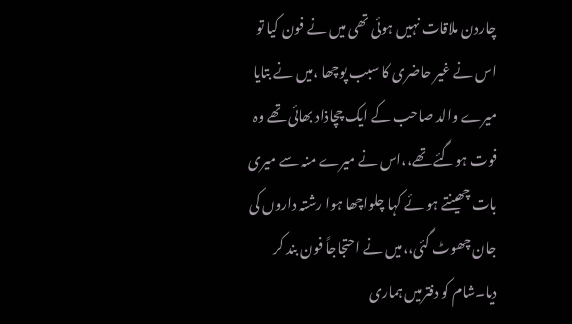چاردن ملاقات نہیں ہوئی تھی میں نے فون کیا تو اس نے غیر حاضری کا سبب پوچھا ،میں نے بتایا میرے والد صاحب کے ایک چچاذاد بھائی تھے وہ فوت ہوگئے تھے،،اس نے میرے منہ سے میری بات چھینتے ہو ئے کہا چلواچھا ہوا رشتہ داروں کی جان چھوٹ گئی،،میں نے احتجاجاً فون بند کر دیا۔شام کو دفترمیں ہماری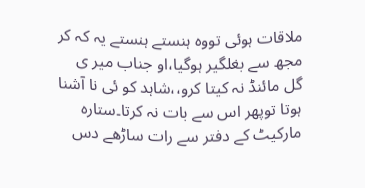ملاقات ہوئی تووہ ہنستے ہنستے یہ کہ کر مجھ سے بغلگیر ہوگیا،او جناب میر ی گل مائنڈ نہ کیتا کرو،،شاہد کو ئی نا آشنا ہوتا توپھر اس سے بات نہ کرتا۔ستارہ مارکیٹ کے دفتر سے رات ساڑھے دس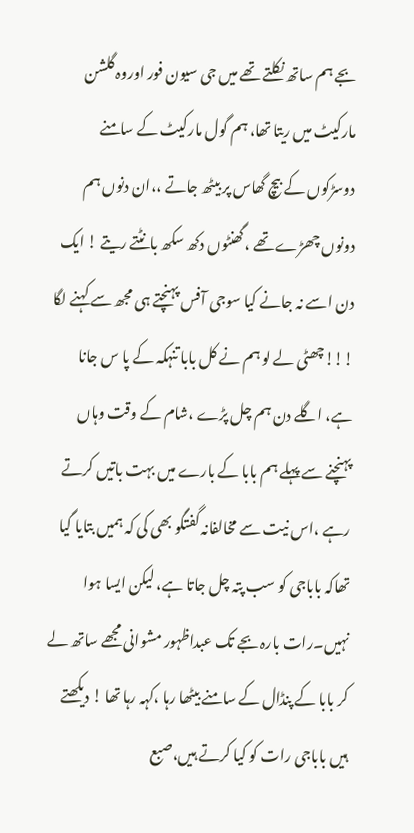بجے ہم ساتھ نکلتے تھے میں جی سیون فور اوروہ گلشن مارکیٹ میں ریتا تھا، ہم گول مارکیٹ کے سامنے دوسڑکوں کے بیچ گھاس پر بیٹھ جاتے ،،ان دنوں ہم دونوں چھڑے تھے ،گھنٹوں دکھ سکھ بانٹتے ریتے ! ایک دن اسے نہ جانے کیا سوجی آفس پہنچتے ہی مجھ سے کہنے لگا !!!چھٹی لے لو ہم نے کل بابا تنہکہ کے پا س جانا ہے، اگلے دن ہم چل پڑے ،شام کے وقت وہاں پہنچنے سے پہلے ہم بابا کے بارے میں بہت باتیں کرتے رہے ،اس نیت سے مخالفانہ گفتگو بھی کی کہ ہمیں بتایا گیا تھاکہ باباجی کو سب پتہ چل جاتا ہے، لیکن ایسا ہوا نہیں۔رات بارہ بجے تک عبداظہور مشوانی مجھے ساتھ لے کر بابا کے پنڈال کے سامنے بیٹھا رہا ،کہہ رہا تھا ! دیکھتے ہیں باباجی رات کو کیا کرتے ہیں،صبع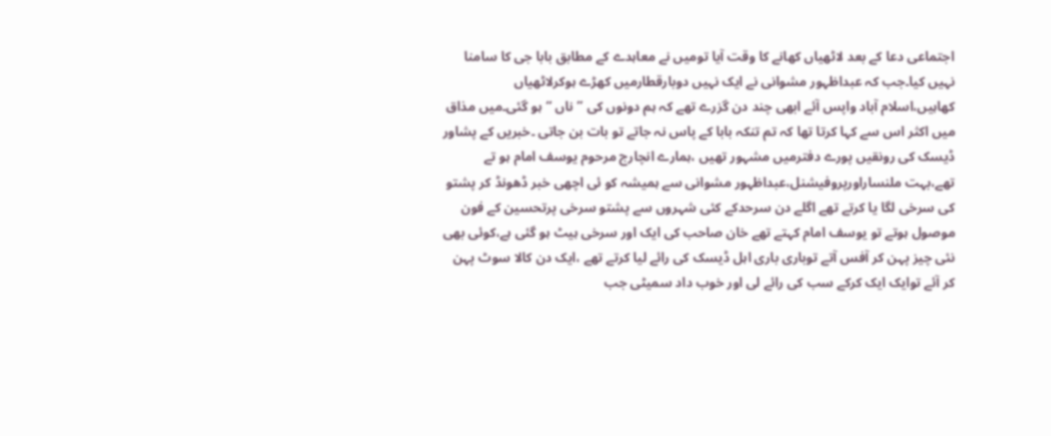اجتماعی دعا کے بعد لاٹھیاں کھانے کا وقت آیا تومیں نے معاہدے کے مطابق بابا جی کا سامنا نہیں کیا۔جب کہ عبداظہور مشوانی نے ایک نہیں دوبارقطارمیں کھڑے ہوکرلاٹھیاں کھاہیں،اسلام آباد واپس آئے ابھی چند دن گزرے تھے کہ ہم دونوں کی ”ناں “ہو گئی۔میں مذاق میں اکثر اس سے کہا کرتا تھا کہ تم تنکہ بابا کے پاس نہ جاتے تو بات بن جاتی ۔خبریں کے پشاور ڈیسک کی رونقیں پورے دفترمیں مشہور تھیں ،ہمارے انچارج مرحوم یوسف امام ہو تے تھے،بہت ملنساراورپروفیشنل،عبداظہور مشوانی سے ہمیشہ کو ئی اچھی خبر ڈھونڈ کر پشتو کی سرخی لگا یا کرتے تھے اگلے دن سرحدکے کئی شہروں سے پشتو سرخی پرتحسین کے فون موصول ہوتے تو یوسف امام کہتے تھے خان صاحب کی ایک اور سرخی ہیٹ ہو گئی ہے،کوئی بھی نئی چیز پہن کر آفس آتے توباری باری اہل ڈیسک کی رائے لیا کرتے تھے ،ایک دن کالا سوٹ پہن کر آئے توایک ایک کرکے سب کی رائے لی اور خوب داد سمیٹی جب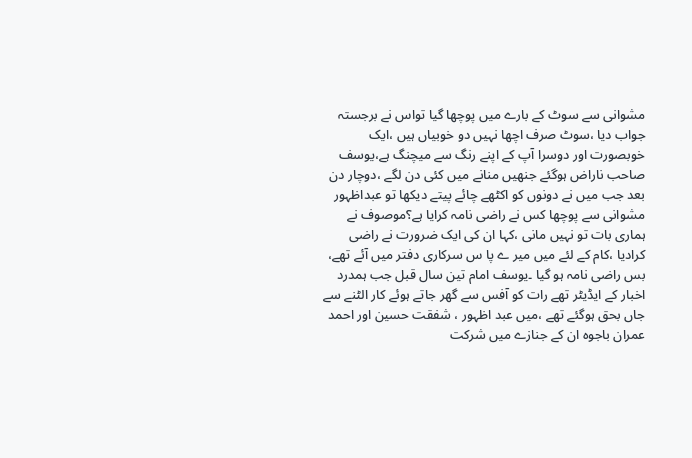مشوانی سے سوٹ کے بارے میں پوچھا گیا تواس نے برجستہ جواب دیا ،سوٹ صرف اچھا نہیں دو خوبیاں ہیں ،ایک خوبصورت اور دوسرا آپ کے اپنے رنگ سے میچنگ ہے،یوسف صاحب ناراض ہوگئے جنھیں منانے میں کئی دن لگے ،دوچار دن بعد جب میں نے دونوں کو اکٹھے چائے پیتے دیکھا تو عبداظہور مشوانی سے پوچھا کس نے راضی نامہ کرایا ہے؟موصوف نے ہماری بات تو نہیں مانی ،کہا ان کی ایک ضرورت نے راضی کرادیا ،کام کے لئے میں میر ے پا س سرکاری دفتر میں آئے تھے، بس راضی نامہ ہو گیا ۔یوسف امام تین سال قبل جب ہمدرد اخبار کے ایڈیٹر تھے رات کو آفس سے گھر جاتے ہوئے کار الٹنے سے جاں بحق ہوگئے تھے ،میں عبد اظہور ، شفقت حسین اور احمد عمران باجوہ ان کے جنازے میں شرکت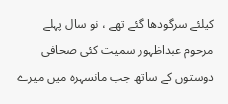کیلئے سرگودھا گئے تھے ، نو سال پہلے مرحوم عبداظہور سمیت کئی صحافی دوستوں کے ساتھ جب مانسہرہ میں میرے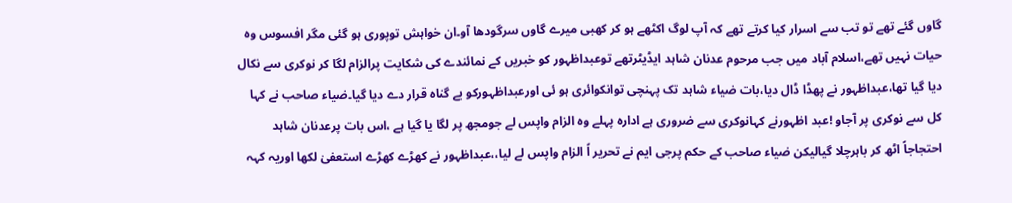گاوں گئے تھے تو تب سے اسرار کیا کرتے تھے کہ آپ لوگ اکٹھے ہو کر کھبی میرے گاوں سرگودھا آو۔ان خواہش توپوری ہو گئی مگر افسوس وہ حیات نہیں تھے،اسلام آباد میں جب مرحوم عدنان شاہد ایڈیٹرتھے توعبداظہور کو خبریں کے نمائندے کی شکایت پرالزام لگا کر نوکری سے نکال دیا گیا تھا،عبداظہور نے پھڈا ڈال دیا،بات ضیاء شاہد تک پہنچی توانکوائری ہو ئی اورعبداظہورکو بے گناہ قرار دے دیا گیا۔ضیاء صاحب نے کہا کل سے نوکری پر آجاو !عبد اظہورنے کہانوکری سے ضروری ہے ادارہ پہلے وہ الزام واپس لے جومجھ پر لگا یا گیا ہے ،اس بات پرعدنان شاہد احتجاجاً اٹھ کر باہرچلا گیالیکن ضیاء صاحب کے حکم پرجی ایم نے تحریر اً الزام واپس لے لیا،،عبداظہور نے کھڑے کھڑے استعفیٰ لکھا اوریہ کہہ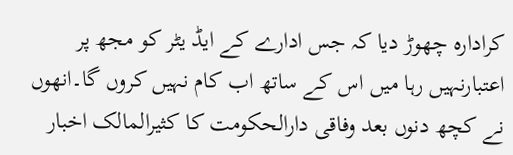کرادارہ چھوڑ دیا کہ جس ادارے کے ایڈ یٹر کو مجھ پر اعتبارنہیں رہا میں اس کے ساتھ اب کام نہیں کروں گا۔انھوں نے کچھ دنوں بعد وفاقی دارالحکومت کا کثیرالمالک اخبار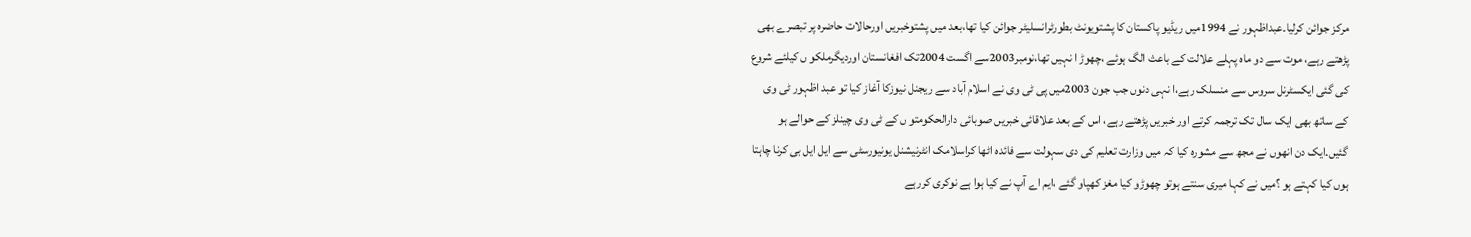مرکز جوائن کرلیا۔عبداظہور نے 1994میں ریڈیو پاکستان کا پشتویونٹ بطورٹرانسلیٹر جوائن کیا تھا،بعد میں پشتوخبریں اورحالات حاضرہ پر تبصرے بھی پڑھتے رہے، موت سے دو ماہ پہلے علالت کے باعث الگ ہوئے ،چھوڑ ا نہیں تھا،نومبر2003سے اگست 2004تک افغانستان اوردیگرملکو ں کیلئے شروع کی گئی ایکسٹرنل سروس سے منسلک رہے،ا نہی دنوں جب جون 2003میں پی ٹی وی نے اسلام آباد سے ریجنل نیوزکا آغاز کیا تو عبد اظہور ٹی وی کے ساتھ بھی ایک سال تک ترجمہ کرتے اور خبریں پڑھتے رہے، اس کے بعد علاقائی خبریں صوبائی دارالحکومتو ں کے ٹی وی چینلز کے حوالے ہو گئیں۔ایک دن انھوں نے مجھ سے مشورہ کیا کہ میں وزارت تعلیم کی دی سہولت سے فائدہ اٹھا کراسلامک انٹرنیشنل یونیورسٹی سے ایل ایل بی کرنا چاہتا ہوں کیا کہتے ہو ؟میں نے کہا میری سنتے ہوتو چھوڑو کیا مغز کھپاو گئے ،ایم اے آپ نے کیا ہوا ہے نوکری کررہے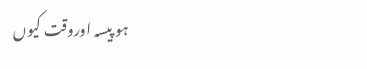ہو پیسہ اوروقت کیوں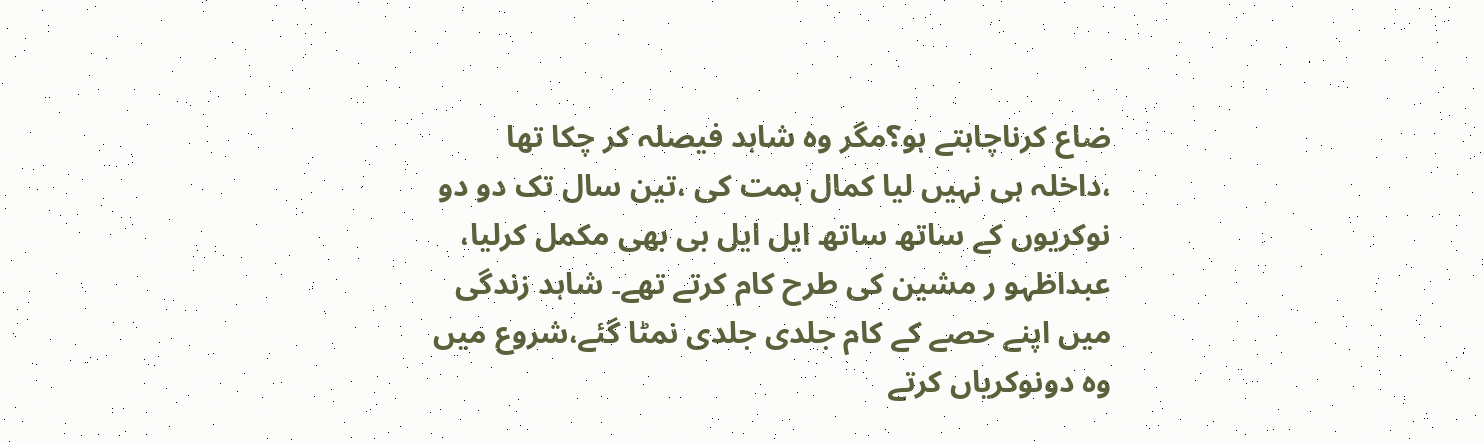ضاع کرناچاہتے ہو؟مگر وہ شاہد فیصلہ کر چکا تھا ،داخلہ ہی نہیں لیا کمال ہمت کی ،تین سال تک دو دو نوکریوں کے ساتھ ساتھ ایل ایل بی بھی مکمل کرلیا، عبداظہو ر مشین کی طرح کام کرتے تھے۔ شاہد زندگی میں اپنے حصے کے کام جلدی جلدی نمٹا گئے،شروع میں وہ دونوکریاں کرتے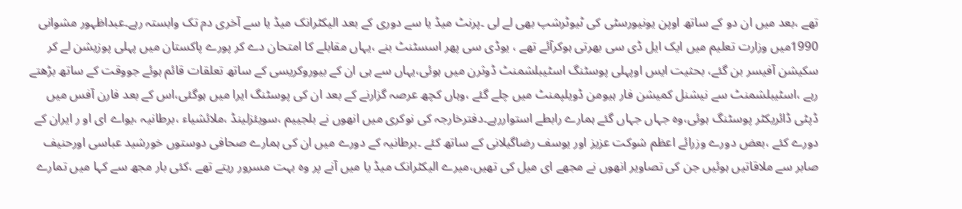تھے ،بعد میں ان دو کے ساتھ اوپن یونیورسٹی کی ٹیوٹرشپ بھی لے لی ۔پرنٹ میڈ یا سے دوری کے بعد الیکٹرانک میڈ یا سے آخری دم تک وابستہ رہے۔عبداظہور مشوانی 1990میں وزارت تعلیم میں ایک ایل ڈی سی بھرتی ہوکرآئے تھے ، یوڈی سی پھر اسسٹنٹ بنے ،یہاں مقابلے کا امتحان دے کر پورے پاکستان میں پہلی پوزیشن لے کر سکیشن آفیسر بن گئے، بحثیت ایس اوپہلی پوسٹنگ اسٹیبلشمنٹ ڈوثرن میں ہوئی،یہاں سے ہی ان کے بیوروکریسی کے ساتھ تعلقات قائم ہوئے جووقت کے ساتھ بڑھتے رہے ،اسٹیبلشمنٹ سے نیشنل کمیشن فار ہیومن ڈویلپمنٹ میں چلے گئے ،وہاں کچھ عرصہ گزارنے کے بعد ان کی پوسٹنگ ایرا میں ہوگئی،اس کے بعد فارن آفس میں ڈپٹی ڈائریکٹر پوسٹنگ ہوئی،وہ جہاں جہاں گئے ہمارے رابطے استواررہے۔دفترخارجہ کی نوکری میں انھوں نے بلجییم ،سویئزلینڈ ،ملائشیاء ،برطانیہ ،یواے ای او ر ایران کے دورے کئے ،بعض دورے وزرائے اعظم شوکت عزیز اور یوسف رضاگیلانی کے ساتھ کئے ۔برطانیہ کے دورے میں ان کی ہمارے صحافی دوستوں خورشید عباسی اورحنیف صابر سے ملاقاتیں ہوئیں جن کی تصاویر انھوں نے مجھے ای میل کی تھیں،میرے الیکٹرانک میڈ یا میں آنے پر وہ بہت مسرور ریتے تھے ،کئی بار مجھ سے کہا میں تمارے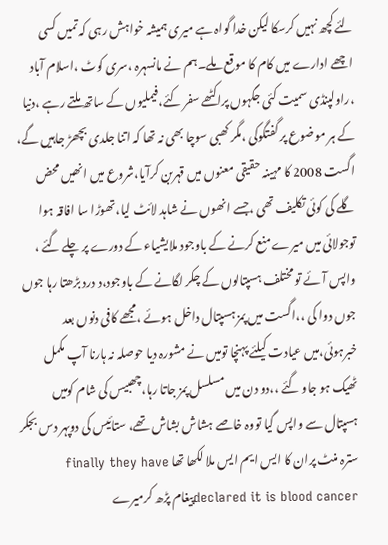لئے کچھ نہیں کرسکا لیکن خدا گواہ ہے میری ہمیشہ خواہش رہی کہ تمیں کسی اچھے ادارے میں کام کا موقع ملے۔ہم نے مانسہرہ ،سری کوٹ ،اسلام آباد ،راولپنڈی سمیت کئی جگہوں پراکٹھے سفر کئے،فیملیوں کے ساتھ ملتے رہے ،دنیا کے ہر موضوع پر گفتگوکی ،مگر کھبی سوچا بھی نہ تھا کہ اتنا جلدی بچھڑ جاہیں گے، اگست 2008 کا مہینہ حقیقی معنوں میں قہربن کرآیا،شروع میں انھیں محض گلے کی کوئی تکلیف تھی ،جسے انھوں نے شاہد لائٹ لیا،تھوڑا سا افاقہ ہوا توجولائی میں میرے منع کرنے کے باوجود ملایشیاء کے دورے پر چلے گئے ، واپس آئے تو مختلف ہسپتالوں کے چکر لگانے کے باوجود،د درد بڑھتا رہا جوں جوں دوا کی ،،اگست میں پمز ہسپتال داخل ہوئے ،مجھے کافی دنوں بعد خبرہوئی،میں عیادت کیلئے پہنچا تومیں نے مشورہ دیا حوصلہ نہ ہارنا آپ مکمل ٹھیک ہو جاو گئے ،،دو دن میں مسلسل پمز جاتا رہا،چھبیس کی شام کومیں ہسپتال سے واپس گیا تووہ خاصے ہشاش بشاش تھے، ستائیس کی دوپہر دس بجکر سترہ منٹ پران کا ایس ایم ایس ملا لکھا تھا finally they have declared it is blood cancerپیغام پڑھ کرمیرے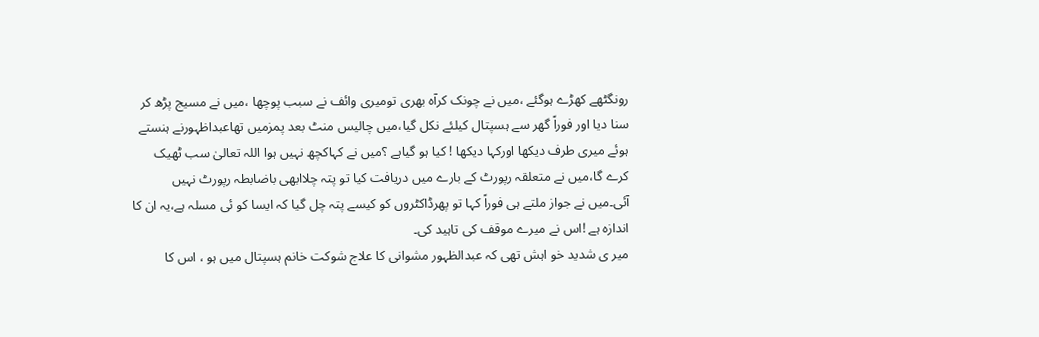رونگٹھے کھڑے ہوگئے ،میں نے چونک کرآہ بھری تومیری وائف نے سبب پوچھا ،میں نے مسیج پڑھ کر سنا دیا اور فوراً گھر سے ہسپتال کیلئے نکل گیا،میں چالیس منٹ بعد پمزمیں تھاعبداظہورنے ہنستے ہوئے میری طرف دیکھا اورکہا دیکھا ! کیا ہو گیاہے ؟میں نے کہاکچھ نہیں ہوا اللہ تعالیٰ سب ٹھیک کرے گا،میں نے متعلقہ رپورٹ کے بارے میں دریافت کیا تو پتہ چلاابھی باضابطہ رپورٹ نہیں آئی۔میں نے جواز ملتے ہی فوراً کہا تو پھرڈاکٹروں کو کیسے پتہ چل گیا کہ ایسا کو ئی مسلہ ہے،یہ ان کا اندازہ ہے !اس نے میرے موقف کی تاہید کی۔
میر ی شدید خو اہش تھی کہ عبدالظہور مشوانی کا علاج شوکت خانم ہسپتال میں ہو ، اس کا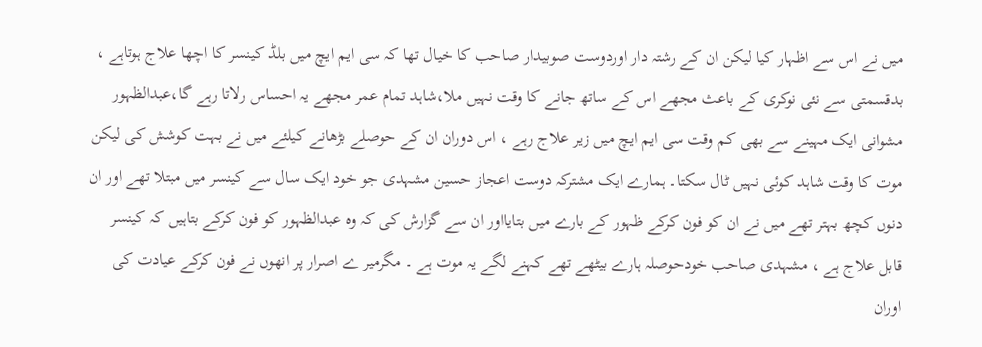میں نے اس سے اظہار کیا لیکن ان کے رشتہ دار اوردوست صوبیدار صاحب کا خیال تھا کہ سی ایم ایچ میں بلڈ کینسر کا اچھا علاج ہوتاہے ، بدقسمتی سے نئی نوکری کے باعث مجھے اس کے ساتھ جانے کا وقت نہیں ملا،شاہد تمام عمر مجھے یہ احساس رلاتا رہے گا،عبدالظہور مشوانی ایک مہینے سے بھی کم وقت سی ایم ایچ میں زیر علاج رہے ، اس دوران ان کے حوصلے بڑھانے کیلئے میں نے بہت کوشش کی لیکن موت کا وقت شاہد کوئی نہیں ٹال سکتا۔ ہمارے ایک مشترکہ دوست اعجاز حسین مشہدی جو خود ایک سال سے کینسر میں مبتلا تھے اور ان دنوں کچھ بہتر تھے میں نے ان کو فون کرکے ظہور کے بارے میں بتایااور ان سے گزارش کی کہ وہ عبدالظہور کو فون کرکے بتاہیں کہ کینسر قابل علاج ہے ، مشہدی صاحب خودحوصلہ ہارے بیٹھے تھے کہنے لگے یہ موت ہے ۔ مگرمیر ے اصرار پر انھوں نے فون کرکے عیادت کی اوران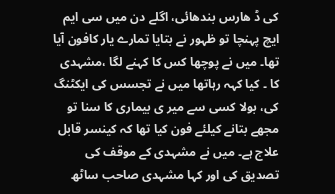کی ڈ ھارس بندھائی، اگلے دن میں سی ایم ایچ پہنچا تو ظہور نے بتایا تمارے یار کافون آیا تھا۔ میں نے پوچھا کس کا کہنے لگا ،مشہدی کا ۔ کیا کہہ رہاتھا میں نے تجسس کی ایکٹنگ کی، بولا کسی سے میر ی بیماری کا سنا تو مجھے بتانے کیلئے فون کیا تھا کہ کینسر قابل علاج ہے۔ میں نے مشہدی کے موقف کی تصدیق کی اور کہا مشہدی صاحب ساٹھ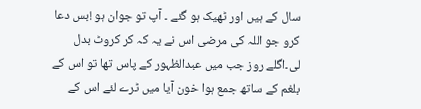سال کے ہیں اور ٹھیک ہو گئے ۔ آپ تو جوان ہو !بس دعا کرو جو اللہ کی مرضی اس نے یہ کہ کر کروٹ بدل لی۔اگلے روز جب میں عبدالظہور کے پاس تھا تو اس کے بلغم کے ساتھ جمع ہوا خون آیا میں ٹرے لئے اس کے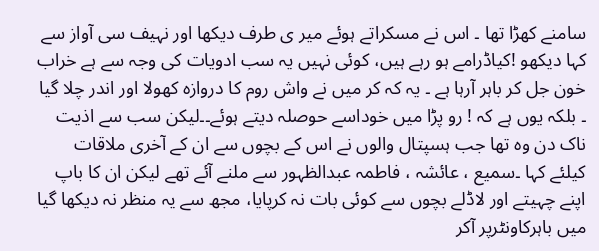سامنے کھڑا تھا ۔ اس نے مسکراتے ہوئے میر ی طرف دیکھا اور نہیف سی آواز سے کہا دیکھو !کیاڈرامے ہو رہے ہیں، کوئی نہیں یہ سب ادویات کی وجہ سے ہے خراب خون جل کر باہر آرہا ہے ۔ یہ کہ کر میں نے واش روم کا دروازہ کھولا اور اندر چلا گیا ۔ بلکہ یوں ہے کہ ! رو پڑا میں خوداسے حوصلہ دیتے ہوئے۔۔لیکن سب سے اذیت ناک دن وہ تھا جب ہسپتال والوں نے اس کے بچوں سے ان کے آخری ملاقات کیلئے کہا ۔سمیع ، عائشہ ، فاطمہ عبدالظہور سے ملنے آئے تھے لیکن ان کا باپ اپنے چہیتے اور لاڈلے بچوں سے کوئی بات نہ کرپایا، مجھ سے یہ منظر نہ دیکھا گیا میں باہرکاونٹرپر آکر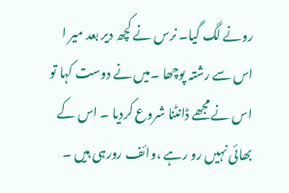رونے لگ گیا۔ نرس نے کچھ دیر بعد میر ا اس سے رشتہ پوچھا ۔میں نے دوست کہا تو اس نے مجھے ڈانٹنا شروع کردیا ۔ اس کے بھائی نہیں رو رہے ،وائف رورہی ہیں ۔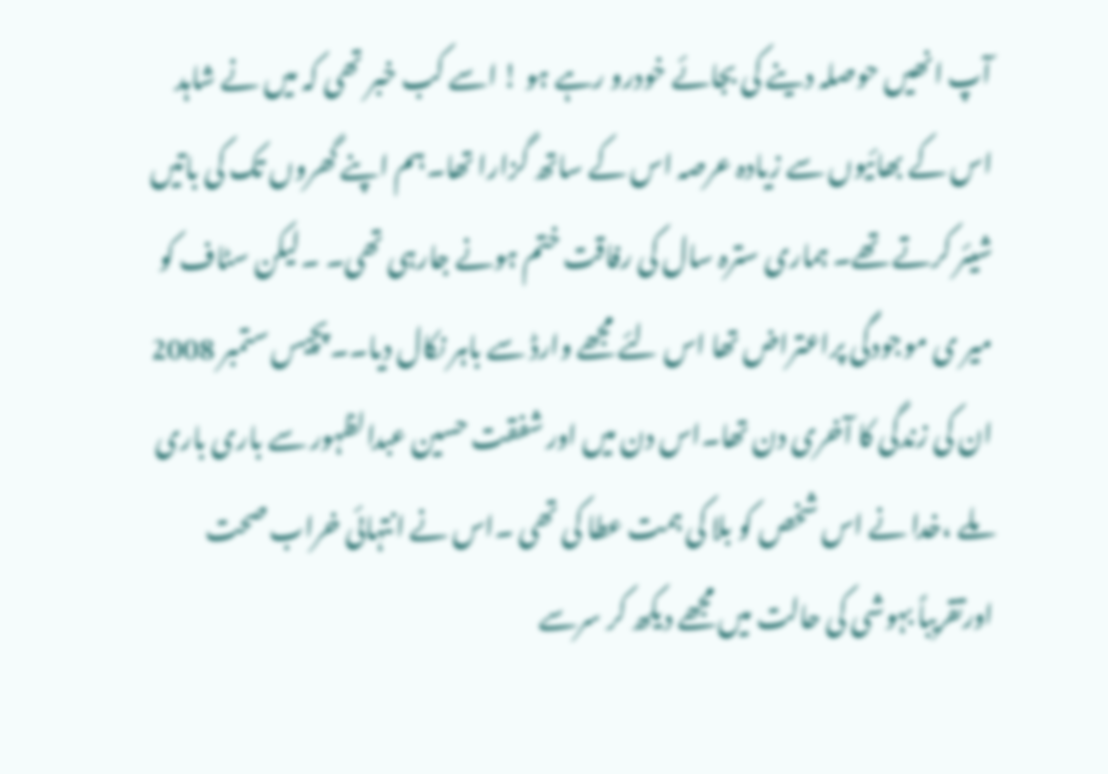آپ انھیں حوصلہ دینے کی بجائے خودرو رہے ہو ! اسے کب خبر تھی کہ میں نے شاہد اس کے بھائیوں سے زیادہ عرصہ اس کے ساتھ گزارا تھا۔ہم اپنے گھروں تک کی باتیں شیئر کرتے تھے۔ ہماری سترہ سال کی رفاقت ختم ہونے جارہی تھی۔ ۔لیکن سٹاف کو میر ی موجودگی پراعتراض تھا اس لئے مجھے وارڈ سے باہر نکال دیا۔۔پچیس ستمبر 2008 ان کی زندگی کا آخری دن تھا۔اس دن میں اور شفقت حسین عبدالظہور سے باری باری ملے ،خدا نے اس شخص کو بلا کی ہمت عطا کی تھی ۔اس نے انتہائی خراب صحت اورتقریباً بہوشی کی حالت میں مجھے دیکھ کر سرسے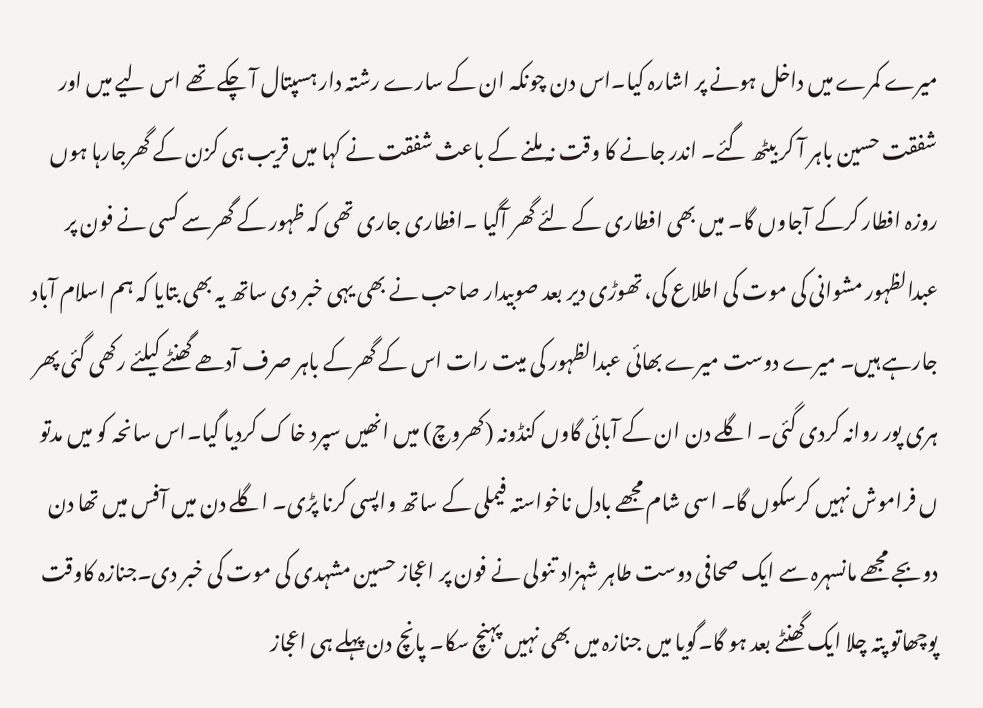میرے کمرے میں داخل ہونے پر اشارہ کیا۔اس دن چونکہ ان کے سارے رشتہ دار ہسپتال آ چکے تھے اس لیے میں اور شفقت حسین باہر آ کر بیٹھ گئے۔ اندر جانے کا وقت نہ ملنے کے باعث شفقت نے کہا میں قریب ہی کزن کے گھرجارہا ہوں روزہ افطار کرکے آجاوں گا۔ میں بھی افطاری کے لئے گھر آگیا ۔افطاری جاری تھی کہ ظہور کے گھرسے کسی نے فون پر عبدالظہور مشوانی کی موت کی اطلاع کی، تھوڑی دیر بعد صوبیدار صاحب نے بھی یہی خبر دی ساتھ یہ بھی بتایا کہ ہم اسلام آباد جارہے ہیں۔ میرے دوست میرے بھائی عبدالظہور کی میت رات اس کے گھرکے باہر صرف آدھے گھنٹے کیلئے رکھی گئی پھر ہری پور روانہ کردی گئی۔ اگلے دن ان کے آبائی گاوں کنڈونہ (کھروچ) میں انھیں سپرد خا ک کردیا گیا۔اس سانحہ کو میں مدتو ں فراموش نہیں کرسکوں گا۔ اسی شام مجھے بادل ناخواستہ فیملی کے ساتھ واپسی کرنا پڑی۔ اگلے دن میں آفس میں تھا دن دوبجے مجھے مانسہرہ سے ایک صحافی دوست طاہر شہزاد تنولی نے فون پر اعجاز حسین مشہدی کی موت کی خبر دی۔جنازہ کاوقت پوچھاتو پتہ چلا ایک گھنٹے بعد ہو گا۔گویا میں جنازہ میں بھی نہیں پہنچ سکا۔ پانچ دن پہلے ہی اعجاز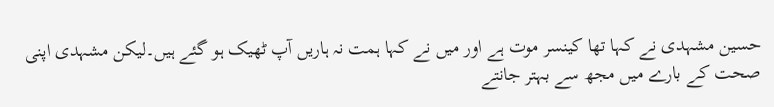حسین مشہدی نے کہا تھا کینسر موت ہے اور میں نے کہا ہمت نہ ہاریں آپ ٹھیک ہو گئے ہیں۔لیکن مشہدی اپنی صحت کے بارے میں مجھ سے بہتر جانتے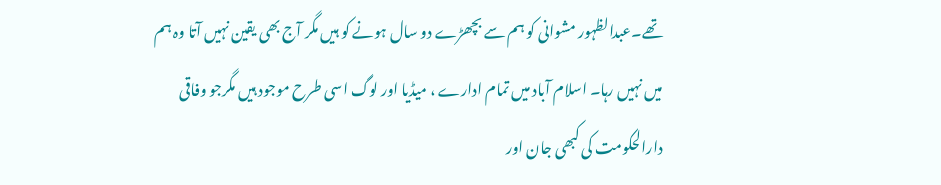تھے۔عبدالظہور مشوانی کو ہم سے بچھڑے دو سال ہونے کو ہیں مگر آج بھی یقین نہیں آتا وہ ہم میں نہیں رہا۔ اسلام آباد میں تمام ادارے ، میڈیا اور لوگ اسی طرح موجود ہیں مگرجو وفاقی دارالحکومت کی کبھی جان اور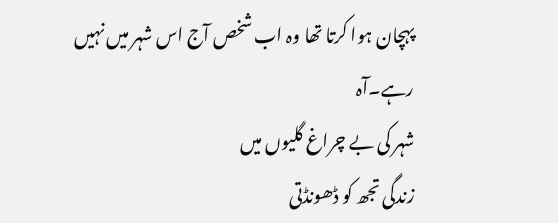پہچان ہوا کرتا تھا وہ اب شخص آج اس شہر میں نہیں رہے۔آہ
شہر کی بے چراغ گلیوں میں
زندگی تجھ کو ڈھونڈتی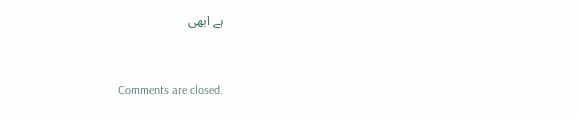ہے ابھی



Comments are closed.